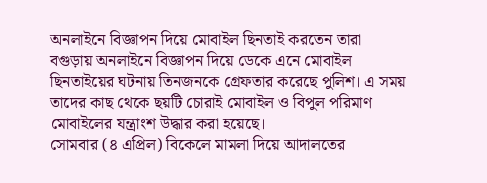অনলাইনে বিজ্ঞাপন দিয়ে মোবাইল ছিনতাই করতেন তারা
বগুড়ায় অনলাইনে বিজ্ঞাপন দিয়ে ডেকে এনে মোবাইল ছিনতাইয়ের ঘটনায় তিনজনকে গ্রেফতার করেছে পুলিশ। এ সময় তাদের কাছ থেকে ছয়টি চোরাই মোবাইল ও বিপুল পরিমাণ মোবাইলের যন্ত্রাংশ উদ্ধার করা হয়েছে।
সোমবার (৪ এপ্রিল) বিকেলে মামলা দিয়ে আদালতের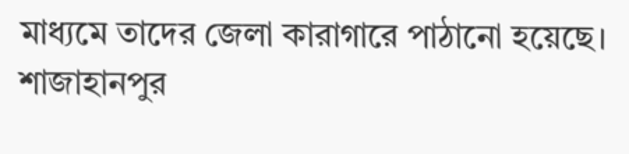মাধ্যমে তাদের জেলা কারাগারে পাঠানো হয়েছে। শাজাহানপুর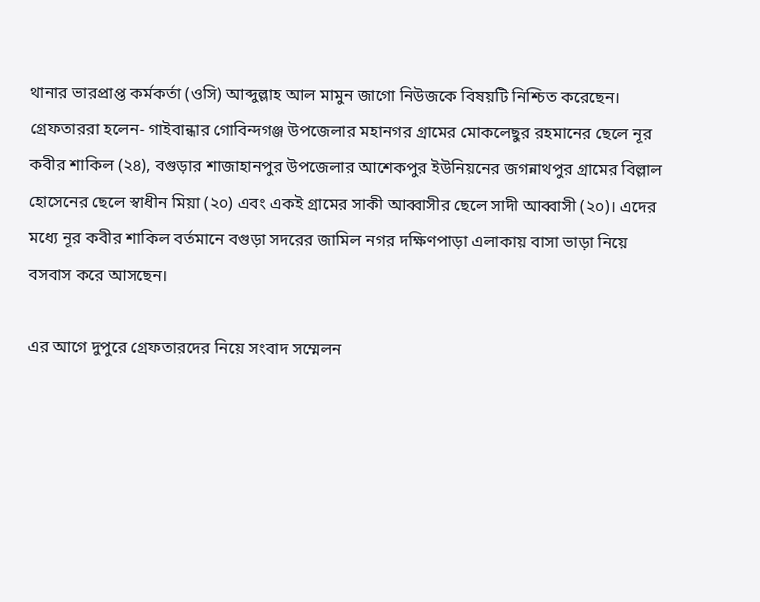থানার ভারপ্রাপ্ত কর্মকর্তা (ওসি) আব্দুল্লাহ আল মামুন জাগো নিউজকে বিষয়টি নিশ্চিত করেছেন।
গ্রেফতাররা হলেন- গাইবান্ধার গোবিন্দগঞ্জ উপজেলার মহানগর গ্রামের মোকলেছুর রহমানের ছেলে নূর কবীর শাকিল (২৪), বগুড়ার শাজাহানপুর উপজেলার আশেকপুর ইউনিয়নের জগন্নাথপুর গ্রামের বিল্লাল হোসেনের ছেলে স্বাধীন মিয়া (২০) এবং একই গ্রামের সাকী আব্বাসীর ছেলে সাদী আব্বাসী (২০)। এদের মধ্যে নূর কবীর শাকিল বর্তমানে বগুড়া সদরের জামিল নগর দক্ষিণপাড়া এলাকায় বাসা ভাড়া নিয়ে বসবাস করে আসছেন।

এর আগে দুপুরে গ্রেফতারদের নিয়ে সংবাদ সম্মেলন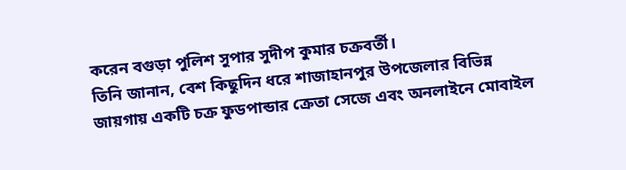করেন বগুড়া পুলিশ সুপার সুদীপ কুমার চক্রবর্তী।
তিনি জানান, বেশ কিছুদিন ধরে শাজাহানপুর উপজেলার বিভিন্ন জায়গায় একটি চক্র ফুডপান্ডার ক্রেতা সেজে এবং অনলাইনে মোবাইল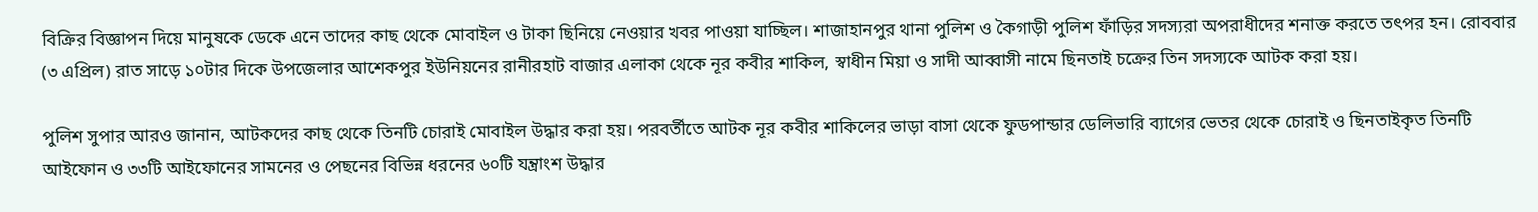বিক্রির বিজ্ঞাপন দিয়ে মানুষকে ডেকে এনে তাদের কাছ থেকে মোবাইল ও টাকা ছিনিয়ে নেওয়ার খবর পাওয়া যাচ্ছিল। শাজাহানপুর থানা পুলিশ ও কৈগাড়ী পুলিশ ফাঁড়ির সদস্যরা অপরাধীদের শনাক্ত করতে তৎপর হন। রোববার (৩ এপ্রিল) রাত সাড়ে ১০টার দিকে উপজেলার আশেকপুর ইউনিয়নের রানীরহাট বাজার এলাকা থেকে নূর কবীর শাকিল, স্বাধীন মিয়া ও সাদী আব্বাসী নামে ছিনতাই চক্রের তিন সদস্যকে আটক করা হয়।

পুলিশ সুপার আরও জানান, আটকদের কাছ থেকে তিনটি চোরাই মোবাইল উদ্ধার করা হয়। পরবর্তীতে আটক নূর কবীর শাকিলের ভাড়া বাসা থেকে ফুডপান্ডার ডেলিভারি ব্যাগের ভেতর থেকে চোরাই ও ছিনতাইকৃত তিনটি আইফোন ও ৩৩টি আইফোনের সামনের ও পেছনের বিভিন্ন ধরনের ৬০টি যন্ত্রাংশ উদ্ধার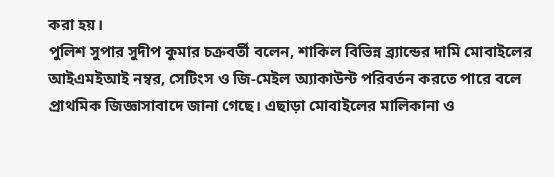করা হয়।
পুলিশ সুপার সুদীপ কুমার চক্রবর্তী বলেন, শাকিল বিভিন্ন ব্র্যান্ডের দামি মোবাইলের আইএমইআই নম্বর, সেটিংস ও জি-মেইল অ্যাকাউন্ট পরিবর্তন করতে পারে বলে প্রাথমিক জিজ্ঞাসাবাদে জানা গেছে। এছাড়া মোবাইলের মালিকানা ও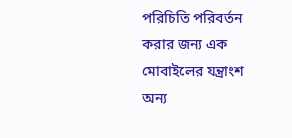পরিচিতি পরিবর্তন করার জন্য এক মোবাইলের যন্ত্রাংশ অন্য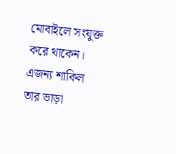মোবাইলে সংযুক্ত করে থাকেন। এজন্য শাকিল তার ভাড়া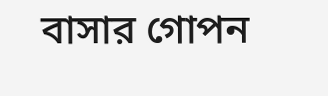বাসার গোপন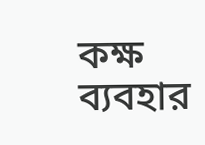কক্ষ ব্যবহার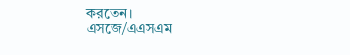করতেন।
এসজে/এএসএম